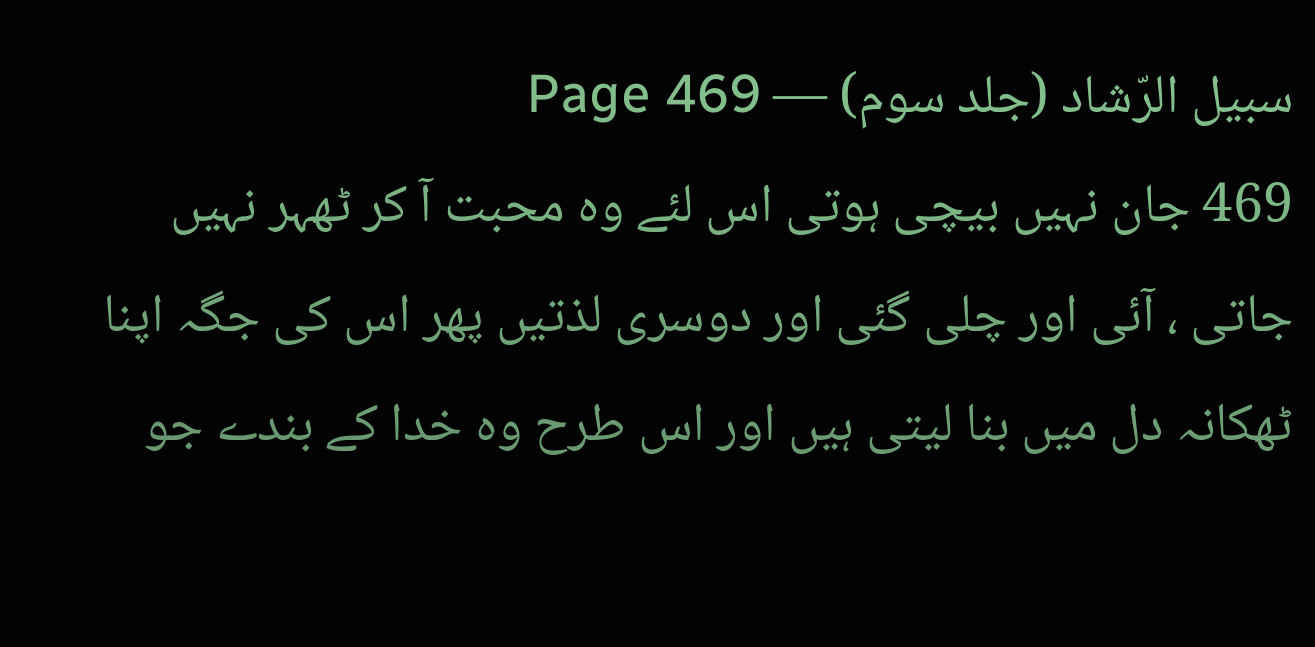سبیل الرّشاد (جلد سوم) — Page 469
469 جان نہیں بیچی ہوتی اس لئے وہ محبت آ کر ٹھہر نہیں جاتی ، آئی اور چلی گئی اور دوسری لذتیں پھر اس کی جگہ اپنا ٹھکانہ دل میں بنا لیتی ہیں اور اس طرح وہ خدا کے بندے جو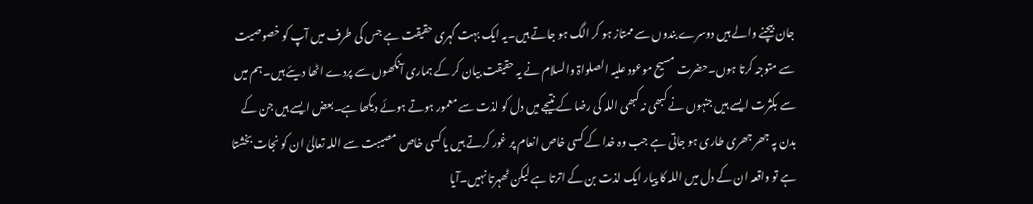جان بیچنے والے ہیں دوسرے بندوں سے ممتاز ہو کر الگ ہو جاتے ہیں۔یہ ایک بہت گہری حقیقت ہے جس کی طرف میں آپ کو خصوصیت سے متوجہ کرتا ہوں۔حضرت مسیح موعود علیہ الصلواۃ والسلام نے یہ حقیقت بیان کر کے ہماری آنکھوں سے پردے اٹھا دیئے ہیں۔ہم میں سے بکثرت ایسے ہیں جنہوں نے کبھی نہ کبھی اللہ کی رضا کے نتیجے میں دل کو لذت سے معمور ہوتے ہوئے دیکھا ہے۔بعض ایسے ہیں جن کے بدن پہ جھر جھری طاری ہو جاتی ہے جب وہ خدا کے کسی خاص انعام پر غور کرتے ہیں یا کسی خاص مصیبت سے اللہ تعالیٰ ان کو نجات بخشتا ہے تو واقعہ ان کے دل میں اللہ کا پیار ایک لذت بن کے اترتا ہے لیکن ٹھہرتا نہیں۔آیا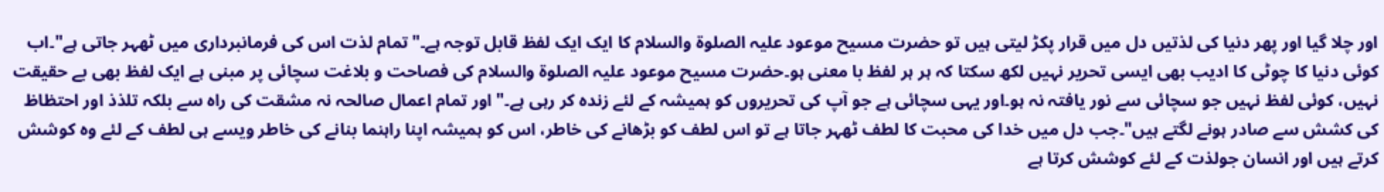اور چلا گیا اور پھر دنیا کی لذتیں دل میں قرار پکڑ لیتی ہیں تو حضرت مسیح موعود علیہ الصلوۃ والسلام کا ایک ایک لفظ قابل توجہ ہے۔"تمام لذت اس کی فرمانبرداری میں ٹھہر جاتی ہے"۔اب کوئی دنیا کا چوٹی کا ادیب بھی ایسی تحریر نہیں لکھ سکتا کہ ہر ہر لفظ با معنی ہو۔حضرت مسیح موعود علیہ الصلوۃ والسلام کی فصاحت و بلاغت سچائی پر مبنی ہے ایک لفظ بھی بے حقیقت نہیں، کوئی لفظ نہیں جو سچائی سے نور یافتہ نہ ہو۔اور یہی سچائی ہے جو آپ کی تحریروں کو ہمیشہ کے لئے زندہ کر رہی ہے۔" اور تمام اعمال صالحہ نہ مشقت کی راہ سے بلکہ تلذذ اور احتظاظ کی کشش سے صادر ہونے لگتے ہیں"۔جب دل میں خدا کی محبت کا لطف ٹھہر جاتا ہے تو اس لطف کو بڑھانے کی خاطر، اس کو ہمیشہ اپنا راہنما بنانے کی خاطر ویسے ہی لطف کے لئے وہ کوشش کرتے ہیں اور انسان جولذت کے لئے کوشش کرتا ہے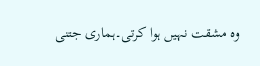وہ مشقت نہیں ہوا کرتی۔ہماری جتنی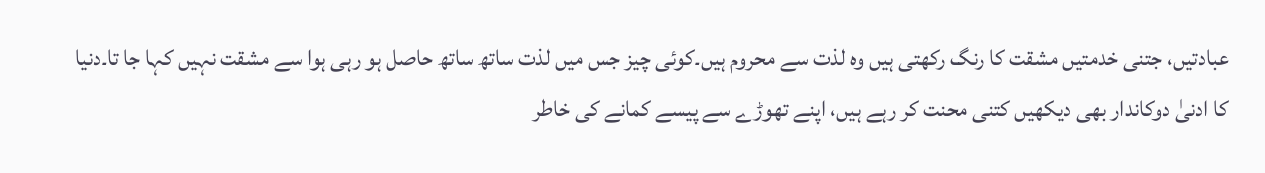عبادتیں، جتنی خدمتیں مشقت کا رنگ رکھتی ہیں وہ لذت سے محروم ہیں۔کوئی چیز جس میں لذت ساتھ ساتھ حاصل ہو رہی ہوا سے مشقت نہیں کہا جا تا۔دنیا کا ادنیٰ دوکاندار بھی دیکھیں کتنی محنت کر رہے ہیں، اپنے تھوڑے سے پیسے کمانے کی خاطر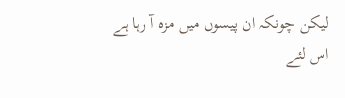لیکن چونکہ ان پیسوں میں مزہ آ رہا ہے اس لئے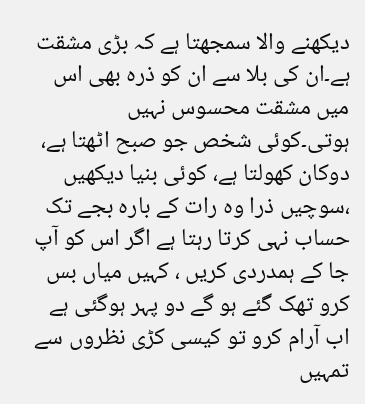دیکھنے والا سمجھتا ہے کہ بڑی مشقت ہے۔ان کی بلا سے ان کو ذرہ بھی اس میں مشقت محسوس نہیں ہوتی۔کوئی شخص جو صبح اٹھتا ہے، دوکان کھولتا ہے، کوئی بنیا دیکھیں ،سوچیں ذرا وہ رات کے بارہ بجے تک حساب نہی کرتا رہتا ہے اگر اس کو آپ جا کے ہمدردی کریں ، کہیں میاں بس کرو تھک گئے ہو گے دو پہر ہوگئی ہے اب آرام کرو تو کیسی کڑی نظروں سے تمہیں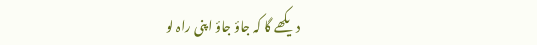دیکھے گا کہ جاؤ جاؤ اپنی راہ لو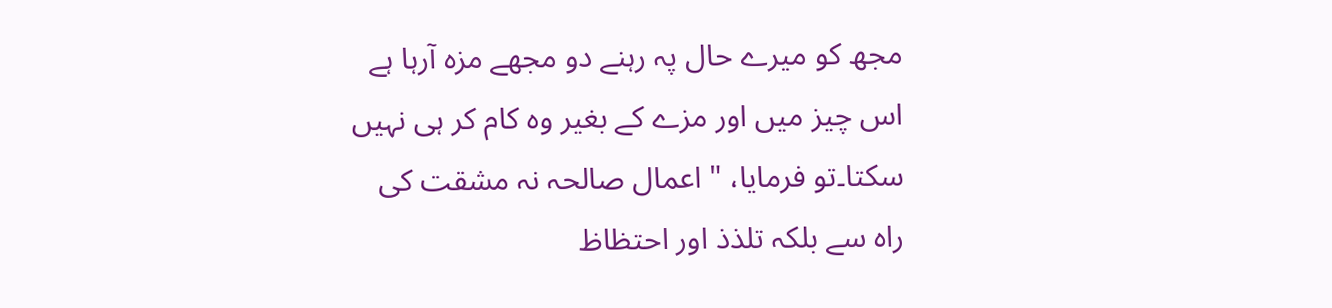مجھ کو میرے حال پہ رہنے دو مجھے مزہ آرہا ہے اس چیز میں اور مزے کے بغیر وہ کام کر ہی نہیں سکتا۔تو فرمایا، " اعمال صالحہ نہ مشقت کی راہ سے بلکہ تلذذ اور احتظاظ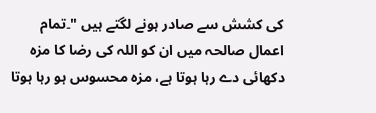کی کشش سے صادر ہونے لگتے ہیں "۔تمام اعمال صالحہ میں ان کو اللہ کی رضا کا مزہ دکھائی دے رہا ہوتا ہے، مزہ محسوس ہو رہا ہوتا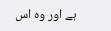ہے اور وہ اس